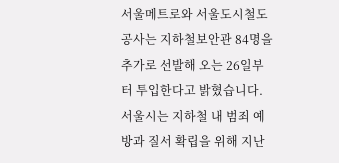서울메트로와 서울도시철도공사는 지하철보안관 84명을 추가로 선발해 오는 26일부터 투입한다고 밝혔습니다.
서울시는 지하철 내 범죄 예방과 질서 확립을 위해 지난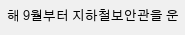해 9월부터 지하철보안관을 운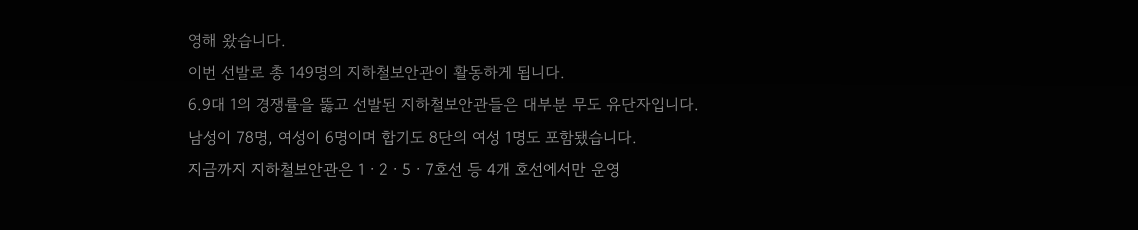영해 왔습니다.
이번 선발로 총 149명의 지하철보안관이 활동하게 됩니다.
6.9대 1의 경쟁률을 뚫고 선발된 지하철보안관들은 대부분 무도 유단자입니다.
남성이 78명, 여성이 6명이며 합기도 8단의 여성 1명도 포함됐습니다.
지금까지 지하철보안관은 1ㆍ2ㆍ5ㆍ7호선 등 4개 호선에서만 운영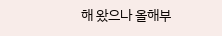해 왔으나 올해부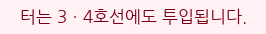터는 3ㆍ4호선에도 투입됩니다.